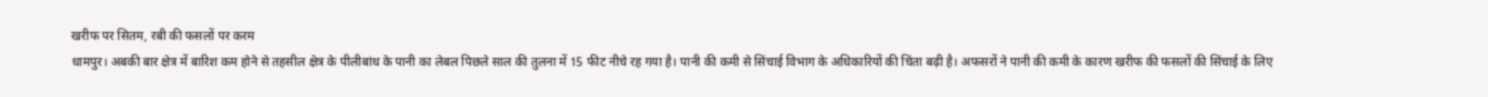खरीफ पर सितम, रबी की फसलों पर करम
धामपुर। अबकी बार क्षेत्र में बारिश कम होने से तहसील क्षेत्र के पीलीबांध के पानी का लेबल पिछले साल की तुलना में 15 फीट नीचे रह गया है। पानी की कमी से सिंचाई विभाग के अधिकारियों की चिंता बढ़ी है। अफसरों ने पानी की कमी के कारण खरीफ की फसलों की सिंचाई के लिए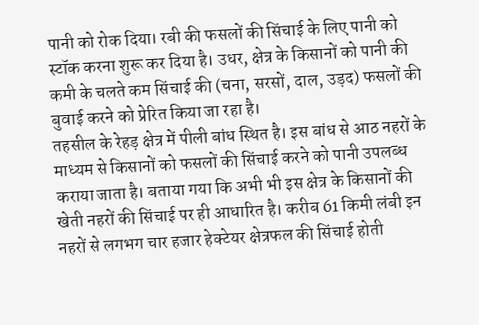पानी को रोक दिया। रबी की फसलों की सिंचाई के लिए पानी को स्टॉक करना शुरू कर दिया है। उधर, क्षेत्र के किसानों को पानी की कमी के चलते कम सिंचाई की (चना, सरसों, दाल, उड़द) फसलों की बुवाई करने को प्रेरित किया जा रहा है।
तहसील के रेहड़ क्षेत्र में पीली बांध स्थित है। इस बांध से आठ नहरों के माध्यम से किसानों को फसलों की सिंचाई करने को पानी उपलब्ध कराया जाता है। बताया गया कि अभी भी इस क्षेत्र के किसानों की खेती नहरों की सिंचाई पर ही आधारित है। करीब 61 किमी लंबी इन नहरों से लगभग चार हजार हेक्टेयर क्षेत्रफल की सिंचाई होती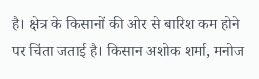है। क्षेत्र के किसानों की ओर से बारिश कम होने पर चिंता जताई है। किसान अशोक शर्मा, मनोज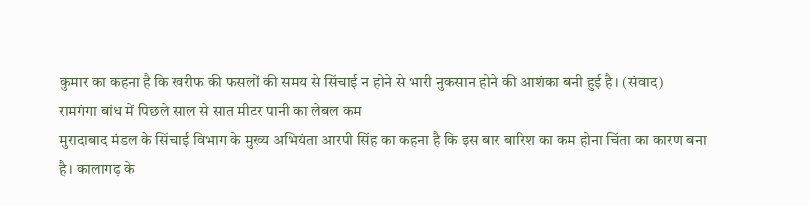कुमार का कहना है कि खरीफ की फसलों की समय से सिंचाई न होने से भारी नुकसान होने की आशंका बनी हुई है। (संवाद)
रामगंगा बांध में पिछले साल से सात मीटर पानी का लेबल कम
मुरादाबाद मंडल के सिंचाई विभाग के मुख्य अभियंता आरपी सिंह का कहना है कि इस बार बारिश का कम होना चिंता का कारण बना है। कालागढ़ के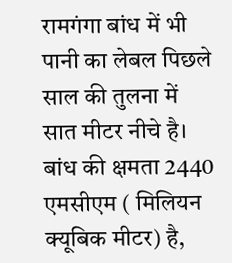रामगंगा बांध में भी पानी का लेबल पिछले साल की तुलना में सात मीटर नीचे है। बांध की क्षमता 2440 एमसीएम ( मिलियन क्यूबिक मीटर) है,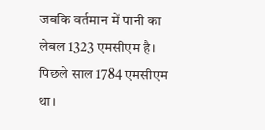जबकि वर्तमान में पानी का लेबल 1323 एमसीएम है। पिछले साल 1784 एमसीएम था।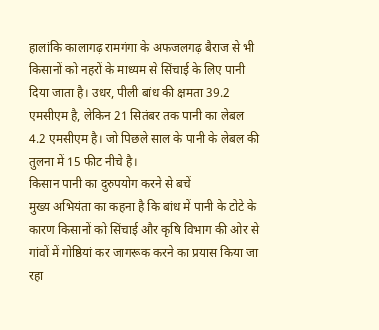हालांकि कालागढ़ रामगंगा के अफजलगढ़ बैराज से भी किसानों को नहरों के माध्यम से सिंचाई के लिए पानी दिया जाता है। उधर, पीली बांध की क्षमता 39.2 एमसीएम है, लेकिन 21 सितंबर तक पानी का लेबल 4.2 एमसीएम है। जो पिछले साल के पानी के लेबल की तुलना में 15 फीट नीचे है।
किसान पानी का दुरुपयोग करने से बचें
मुख्य अभियंता का कहना है कि बांध में पानी के टोटे के कारण किसानों को सिंचाई और कृषि विभाग की ओर से गांवों में गोष्ठियां कर जागरूक करने का प्रयास किया जा रहा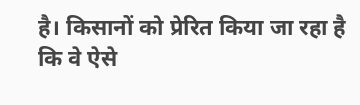है। किसानों को प्रेरित किया जा रहा है कि वे ऐसे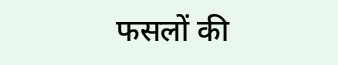फसलों की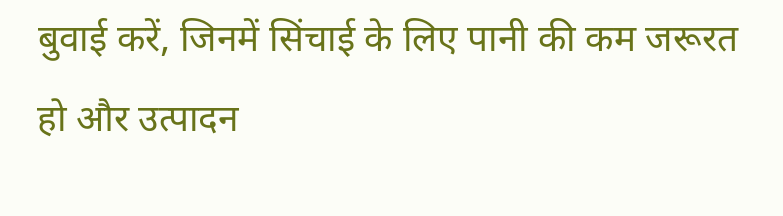बुवाई करें, जिनमें सिंचाई के लिए पानी की कम जरूरत हो और उत्पादन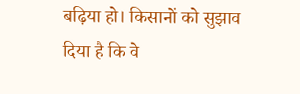बढ़िया हो। किसानों को सुझाव दिया है कि वे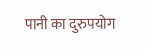पानी का दुरुपयोग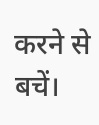करने से बचें।